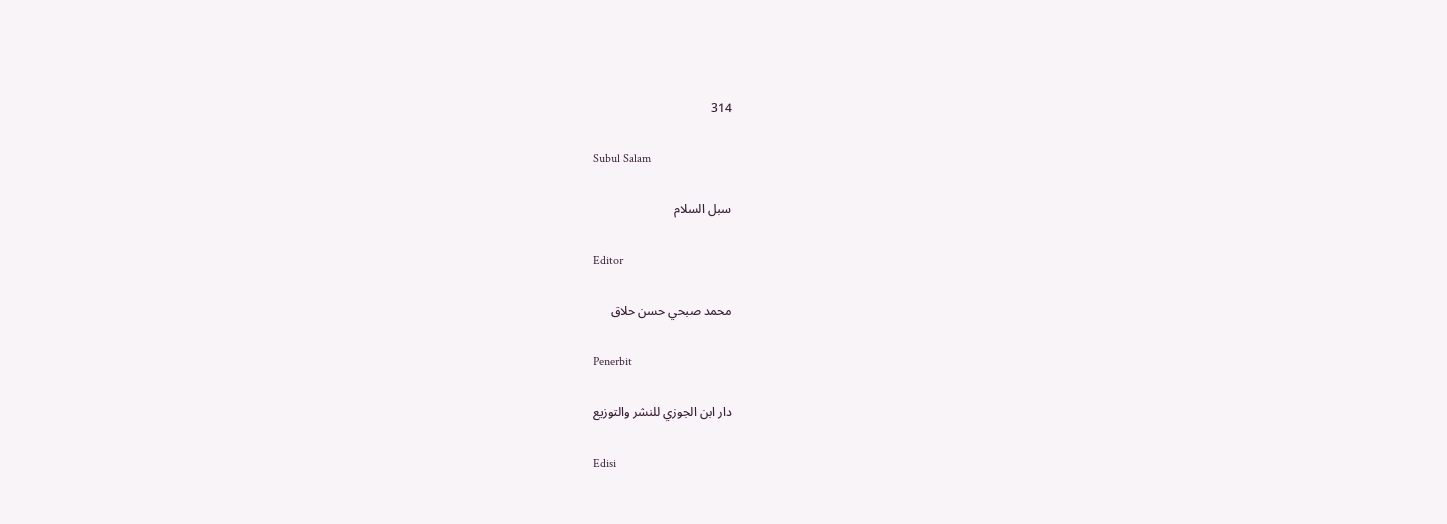314

Subul Salam

سبل السلام

Editor

محمد صبحي حسن حلاق

Penerbit

دار ابن الجوزي للنشر والتوزيع

Edisi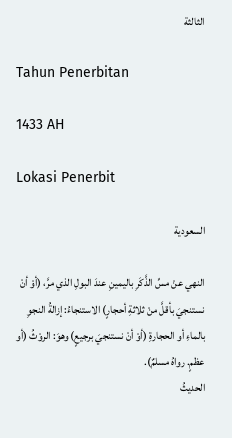الثالثة

Tahun Penerbitan

1433 AH

Lokasi Penerbit

السعودية

النهي عنْ مسِّ الذَّكَرِ باليمينِ عندَ البولِ الذي مرَّ، (أوْ أنْ نستنجيَ بأقلَّ منْ ثلاثةِ أحجارٍ) الاستنجاءُ: إزالةُ النجوِ بالماءِ أو الحجارةِ (أوْ أنْ نستنجيَ برجيعٍ) وهوَ: الروْثُ (أو عظمٍ. رواهُ مسلمٌ).
الحديثُ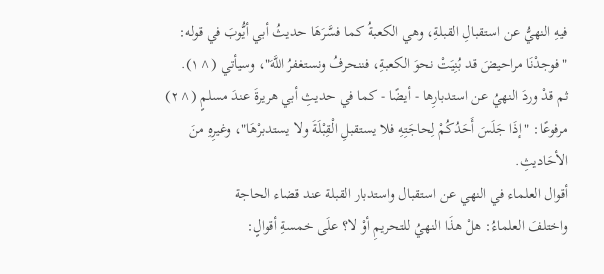فيهِ النهيُّ عن استقبالِ القبلةِ، وهي الكعبةُ كما فسَّرَهَا حديثُ أبي أيُّوبَ في قوله: "فوجدْنَا مراحيضَ قد بُنِيَتْ نحوَ الكعبةِ، فننحرفُ ونستغفرُ اللَّهَ"، وسيأتي (^١).
ثم قدْ وردَ النهيُ عن استدبارِها - أيضًا - كما في حديثِ أبي هريرةَ عندَ مسلمٍ (^٢) مرفوعًا: "إذَا جَلَسَ أَحَدُكُمْ لِحاجَتِهِ فلا يستقبلِ الْقِبْلَةَ ولا يستدبرْهَا"، وغيرِهِ منَ الأحَاديثِ.
أقوال العلماء في النهي عن استقبال واستدبار القبلة عند قضاء الحاجة
واختلفَ العلماءُ: هلْ هذَا النهيُ للتحريمِ أوْ لا؟ علَى خمسةِ أقوالٍ: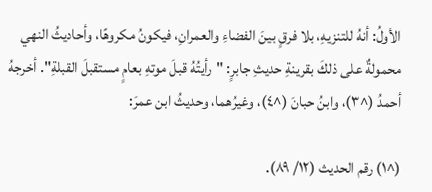الأولُ: أنهُ للتنزيهِ، بلا فرقٍ بينَ الفضاءِ والعمرانِ، فيكونُ مكروهًا، وأحاديثُ النهي محمولةٌ على ذلكَ بقرينةِ حديثِ جابرٍ: "رأيتُهُ قبلَ موتهِ بعامٍ مستقبلَ القبلةِ". أخرجهُ أحمدُ (^٣)، وابنُ حبانَ (^٤)، وغيرُهما، وحديثُ ابن عمرَ:

(^١) رقم الحديث (١٢/ ٨٩).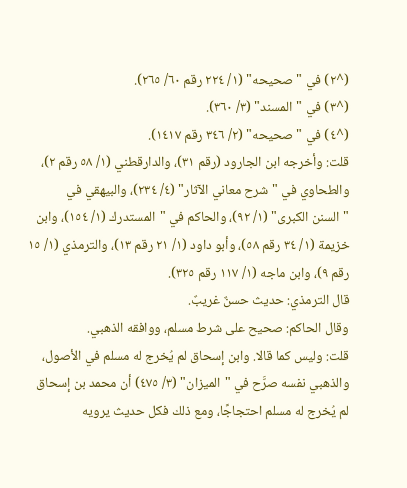(^٢) في "صحيحه" (١/ ٢٢٤ رقم ٦٠/ ٢٦٥).
(^٣) في "المسند" (٣/ ٣٦٠).
(^٤) في "صحيحه" (٢/ ٣٤٦ رقم ١٤١٧).
قلت: وأخرجه ابن الجارود (رقم ٣١)، والدارقطني (١/ ٥٨ رقم ٢)، والطحاوي في "شرح معاني الآثار" (٤/ ٢٣٤)، والبيهقي في "السنن الكبرى" (١/ ٩٢)، والحاكم في "المستدرك (١/ ١٥٤)، وابن خزيمة (١/ ٣٤ رقم ٥٨)، وأبو داود (١/ ٢١ رقم ١٣)، والترمذي (١/ ١٥ رقم ٩)، وابن ماجه (١/ ١١٧ رقم ٣٢٥).
قال الترمذي: حديث حسنٌ غريبٌ.
وقال الحاكم: صحيح على شرط مسلم، ووافقه الذهبي.
قلت: وليس كما قالا. وابن إسحاق لم يُخرج له مسلم في الأصول، والذهبي نفسه صرَّح في "الميزان" (٣/ ٤٧٥) أن محمد بن إسحاق لم يُخرج له مسلم احتجاجًا، ومع ذلك فكل حديث يرويه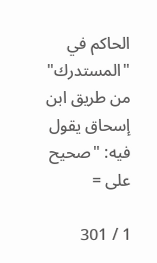الحاكم في "المستدرك" من طريق ابن إسحاق يقول فيه: "صحيح على =

1 / 301